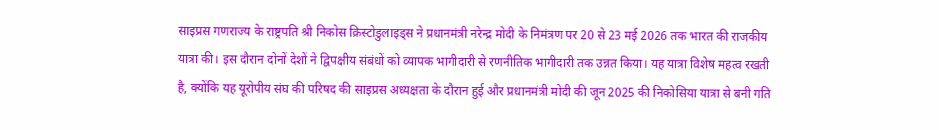साइप्रस गणराज्य के राष्ट्रपति श्री निकोस क्रिस्टोडुलाइड्स ने प्रधानमंत्री नरेन्द्र मोदी के निमंत्रण पर 20 से 23 मई 2026 तक भारत की राजकीय यात्रा की। इस दौरान दोनों देशों ने द्विपक्षीय संबंधों को व्यापक भागीदारी से रणनीतिक भागीदारी तक उन्नत किया। यह यात्रा विशेष महत्व रखती है, क्योंकि यह यूरोपीय संघ की परिषद की साइप्रस अध्यक्षता के दौरान हुई और प्रधानमंत्री मोदी की जून 2025 की निकोसिया यात्रा से बनी गति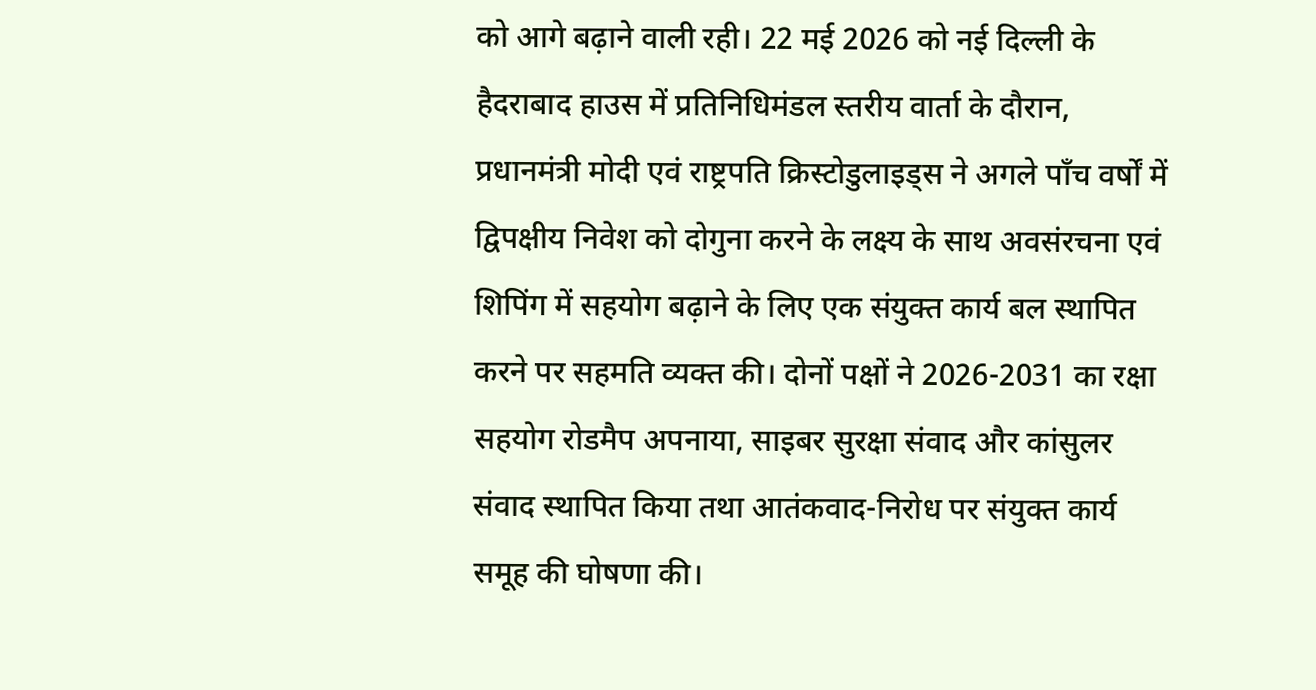को आगे बढ़ाने वाली रही। 22 मई 2026 को नई दिल्ली के हैदराबाद हाउस में प्रतिनिधिमंडल स्तरीय वार्ता के दौरान, प्रधानमंत्री मोदी एवं राष्ट्रपति क्रिस्टोडुलाइड्स ने अगले पाँच वर्षों में द्विपक्षीय निवेश को दोगुना करने के लक्ष्य के साथ अवसंरचना एवं शिपिंग में सहयोग बढ़ाने के लिए एक संयुक्त कार्य बल स्थापित करने पर सहमति व्यक्त की। दोनों पक्षों ने 2026-2031 का रक्षा सहयोग रोडमैप अपनाया, साइबर सुरक्षा संवाद और कांसुलर संवाद स्थापित किया तथा आतंकवाद-निरोध पर संयुक्त कार्य समूह की घोषणा की।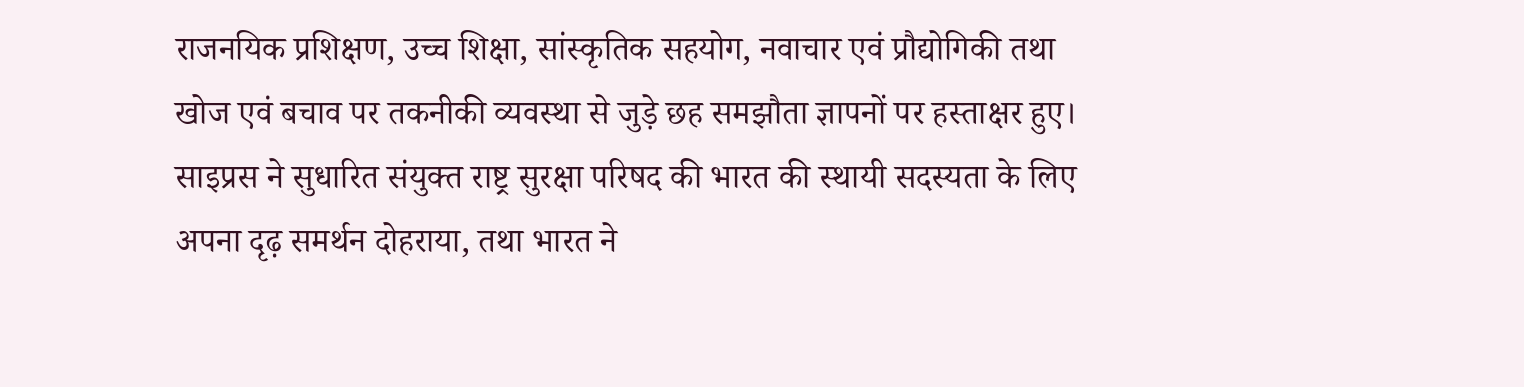राजनयिक प्रशिक्षण, उच्च शिक्षा, सांस्कृतिक सहयोग, नवाचार एवं प्रौद्योगिकी तथा खोज एवं बचाव पर तकनीकी व्यवस्था से जुड़े छह समझौता ज्ञापनों पर हस्ताक्षर हुए। साइप्रस ने सुधारित संयुक्त राष्ट्र सुरक्षा परिषद की भारत की स्थायी सदस्यता के लिए अपना दृढ़ समर्थन दोहराया, तथा भारत ने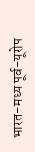भारत-मध्य पूर्व-यूरोप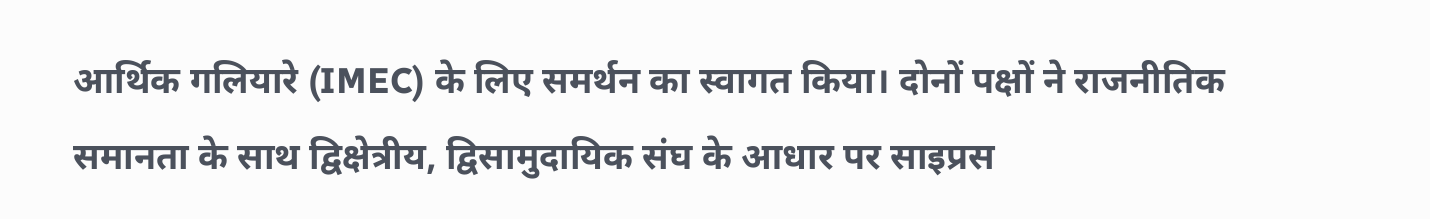आर्थिक गलियारे (IMEC) के लिए समर्थन का स्वागत किया। दोनों पक्षों ने राजनीतिक समानता के साथ द्विक्षेत्रीय, द्विसामुदायिक संघ के आधार पर साइप्रस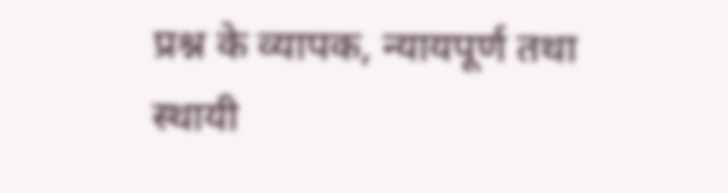प्रश्न के व्यापक, न्यायपूर्ण तथा स्थायी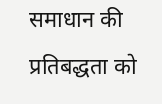समाधान की प्रतिबद्धता को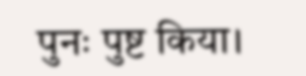पुनः पुष्ट किया।